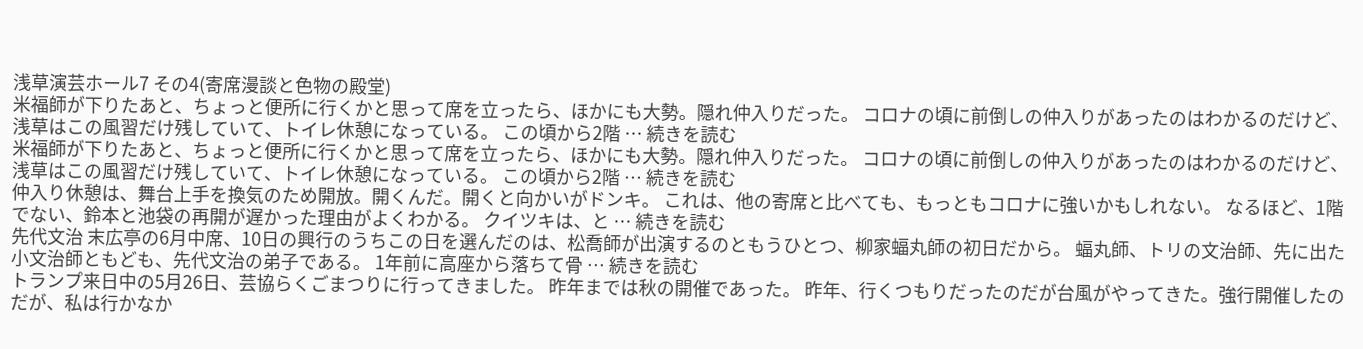浅草演芸ホール7 その4(寄席漫談と色物の殿堂)
米福師が下りたあと、ちょっと便所に行くかと思って席を立ったら、ほかにも大勢。隠れ仲入りだった。 コロナの頃に前倒しの仲入りがあったのはわかるのだけど、浅草はこの風習だけ残していて、トイレ休憩になっている。 この頃から2階 … 続きを読む
米福師が下りたあと、ちょっと便所に行くかと思って席を立ったら、ほかにも大勢。隠れ仲入りだった。 コロナの頃に前倒しの仲入りがあったのはわかるのだけど、浅草はこの風習だけ残していて、トイレ休憩になっている。 この頃から2階 … 続きを読む
仲入り休憩は、舞台上手を換気のため開放。開くんだ。開くと向かいがドンキ。 これは、他の寄席と比べても、もっともコロナに強いかもしれない。 なるほど、1階でない、鈴本と池袋の再開が遅かった理由がよくわかる。 クイツキは、と … 続きを読む
先代文治 末広亭の6月中席、10日の興行のうちこの日を選んだのは、松喬師が出演するのともうひとつ、柳家蝠丸師の初日だから。 蝠丸師、トリの文治師、先に出た小文治師ともども、先代文治の弟子である。 1年前に高座から落ちて骨 … 続きを読む
トランプ来日中の5月26日、芸協らくごまつりに行ってきました。 昨年までは秋の開催であった。 昨年、行くつもりだったのだが台風がやってきた。強行開催したのだが、私は行かなか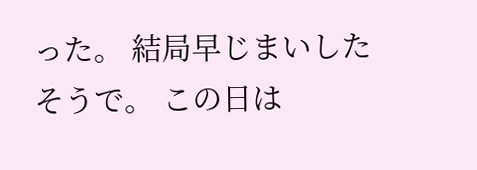った。 結局早じまいしたそうで。 この日は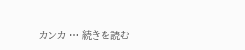カンカ … 続きを読む